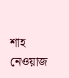শাহ নেওয়াজ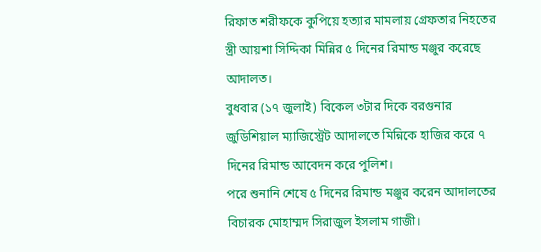রিফাত শরীফকে কুপিয়ে হত্যার মামলায় গ্রেফতার নিহতের স্ত্রী আয়শা সিদ্দিকা মিন্নির ৫ দিনের রিমান্ড মঞ্জুর করেছে আদালত।
বুধবার (১৭ জুলাই) বিকেল ৩টার দিকে বরগুনার জুডিশিয়াল ম্যাজিস্ট্রেট আদালতে মিন্নিকে হাজির করে ৭ দিনের রিমান্ড আবেদন করে পুলিশ।
পরে শুনানি শেষে ৫ দিনের রিমান্ড মঞ্জুর করেন আদালতের বিচারক মোহাম্মদ সিরাজুল ইসলাম গাজী।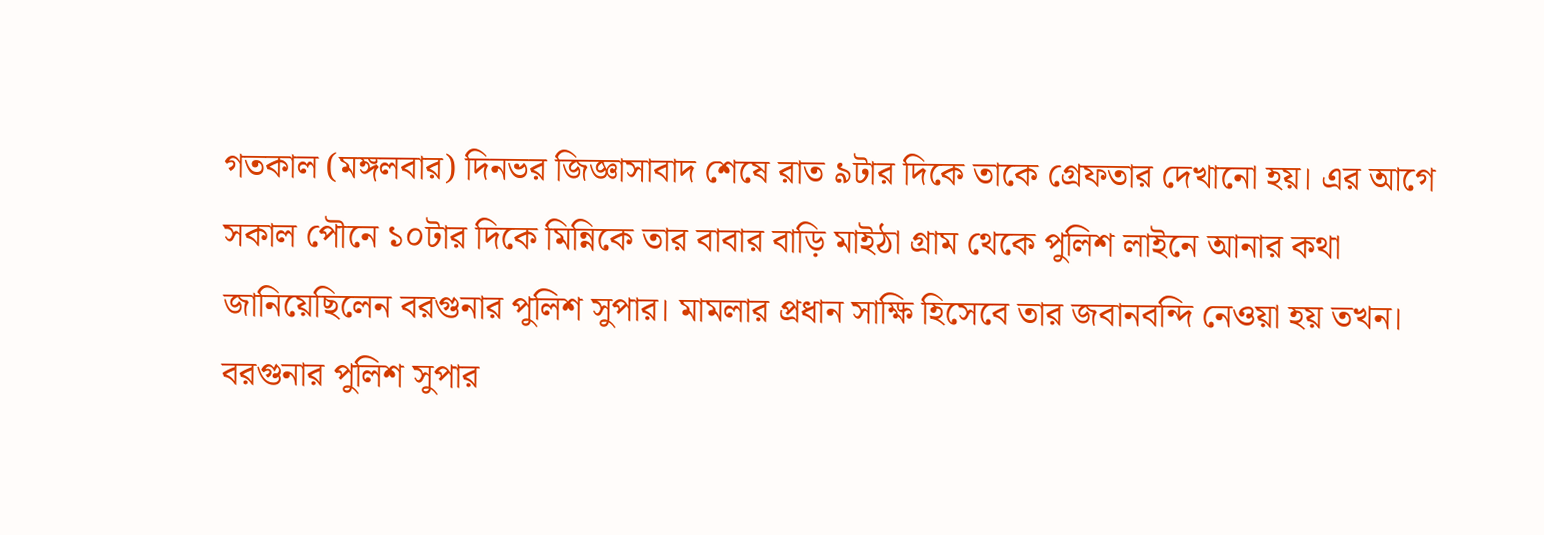গতকাল (মঙ্গলবার) দিনভর জিজ্ঞাসাবাদ শেষে রাত ৯টার দিকে তাকে গ্রেফতার দেখানো হয়। এর আগে সকাল পৌনে ১০টার দিকে মিন্নিকে তার বাবার বাড়ি মাইঠা গ্রাম থেকে পুলিশ লাইনে আনার কথা জানিয়েছিলেন বরগুনার পুলিশ সুপার। মামলার প্রধান সাক্ষি হিসেবে তার জবানবন্দি নেওয়া হয় তখন।
বরগুনার পুলিশ সুপার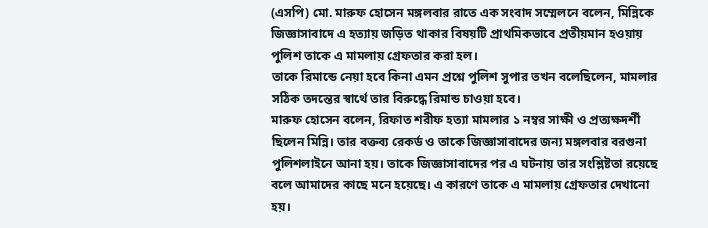(এসপি) মো. মারুফ হোসেন মঙ্গলবার রাতে এক সংবাদ সম্মেলনে বলেন, মিন্নিকে জিজ্ঞাসাবাদে এ হত্যায় জড়িত থাকার বিষয়টি প্রাথমিকভাবে প্রতীয়মান হওয়ায় পুলিশ তাকে এ মামলায় গ্রেফতার করা হল।
তাকে রিমান্ডে নেয়া হবে কিনা এমন প্রশ্নে পুলিশ সুপার তখন বলেছিলেন, মামলার সঠিক তদন্তের স্বার্থে তার বিরুদ্ধে রিমান্ড চাওয়া হবে।
মারুফ হোসেন বলেন, রিফাত শরীফ হত্যা মামলার ১ নম্বর সাক্ষী ও প্রত্যক্ষদর্শী ছিলেন মিন্নি। তার বক্তব্য রেকর্ড ও তাকে জিজ্ঞাসাবাদের জন্য মঙ্গলবার বরগুনা পুলিশলাইনে আনা হয়। তাকে জিজ্ঞাসাবাদের পর এ ঘটনায় তার সংশ্লিষ্টতা রয়েছে বলে আমাদের কাছে মনে হয়েছে। এ কারণে তাকে এ মামলায় গ্রেফতার দেখানো হয়।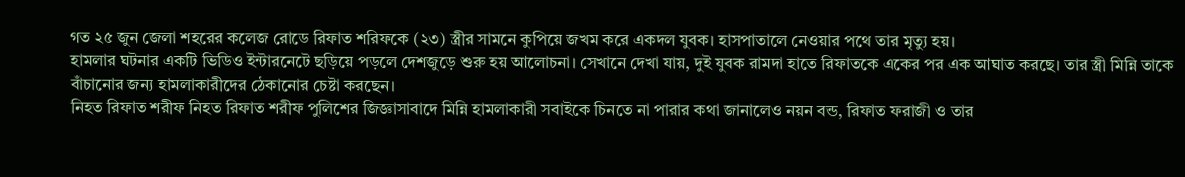গত ২৫ জুন জেলা শহরের কলেজ রোডে রিফাত শরিফকে (২৩) স্ত্রীর সামনে কুপিয়ে জখম করে একদল যুবক। হাসপাতালে নেওয়ার পথে তার মৃত্যু হয়।
হামলার ঘটনার একটি ভিডিও ইন্টারনেটে ছড়িয়ে পড়লে দেশজুড়ে শুরু হয় আলোচনা। সেখানে দেখা যায়, দুই যুবক রামদা হাতে রিফাতকে একের পর এক আঘাত করছে। তার স্ত্রী মিন্নি তাকে বাঁচানোর জন্য হামলাকারীদের ঠেকানোর চেষ্টা করছেন।
নিহত রিফাত শরীফ নিহত রিফাত শরীফ পুলিশের জিজ্ঞাসাবাদে মিন্নি হামলাকারী সবাইকে চিনতে না পারার কথা জানালেও নয়ন বন্ড, রিফাত ফরাজী ও তার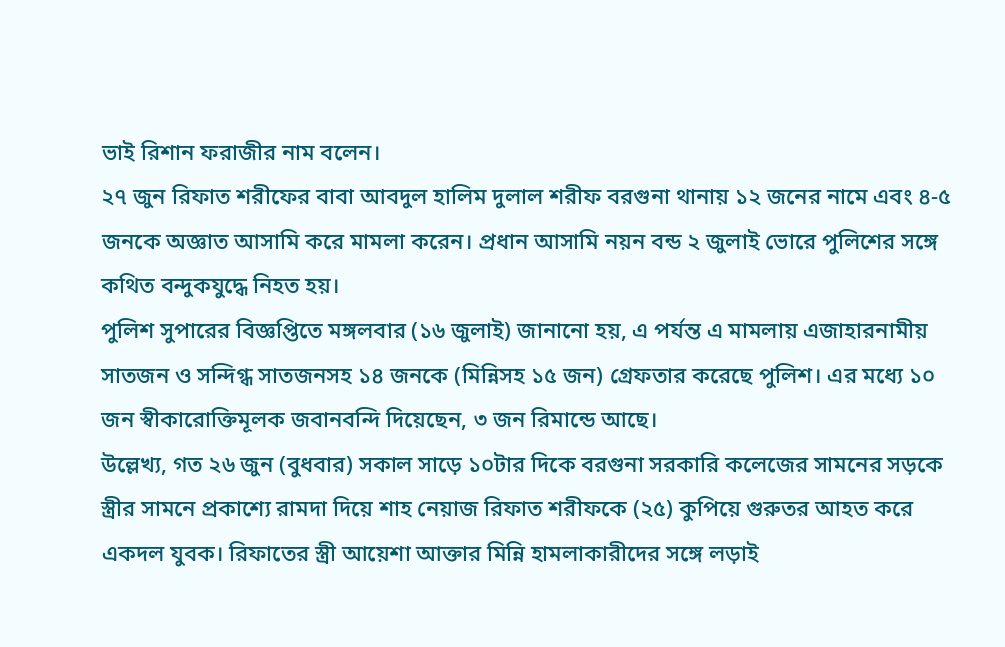ভাই রিশান ফরাজীর নাম বলেন।
২৭ জুন রিফাত শরীফের বাবা আবদুল হালিম দুলাল শরীফ বরগুনা থানায় ১২ জনের নামে এবং ৪-৫ জনকে অজ্ঞাত আসামি করে মামলা করেন। প্রধান আসামি নয়ন বন্ড ২ জুলাই ভোরে পুলিশের সঙ্গে কথিত বন্দুকযুদ্ধে নিহত হয়।
পুলিশ সুপারের বিজ্ঞপ্তিতে মঙ্গলবার (১৬ জুলাই) জানানো হয়, এ পর্যন্ত এ মামলায় এজাহারনামীয় সাতজন ও সন্দিগ্ধ সাতজনসহ ১৪ জনকে (মিন্নিসহ ১৫ জন) গ্রেফতার করেছে পুলিশ। এর মধ্যে ১০ জন স্বীকারোক্তিমূলক জবানবন্দি দিয়েছেন, ৩ জন রিমান্ডে আছে।
উল্লেখ্য, গত ২৬ জুন (বুধবার) সকাল সাড়ে ১০টার দিকে বরগুনা সরকারি কলেজের সামনের সড়কে স্ত্রীর সামনে প্রকাশ্যে রামদা দিয়ে শাহ নেয়াজ রিফাত শরীফকে (২৫) কুপিয়ে গুরুতর আহত করে একদল যুবক। রিফাতের স্ত্রী আয়েশা আক্তার মিন্নি হামলাকারীদের সঙ্গে লড়াই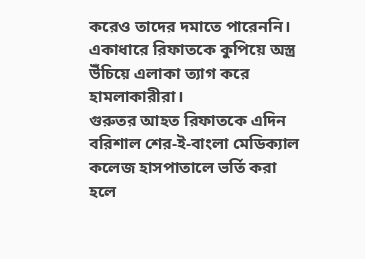করেও তাদের দমাতে পারেননি। একাধারে রিফাতকে কুপিয়ে অস্ত্র উঁচিয়ে এলাকা ত্যাগ করে হামলাকারীরা।
গুরুতর আহত রিফাতকে এদিন বরিশাল শের-ই-বাংলা মেডিক্যাল কলেজ হাসপাতালে ভর্তি করা হলে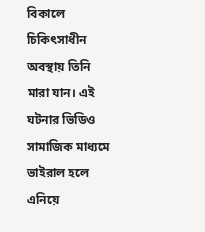বিকালে চিকিৎসাধীন অবস্থায় তিনি মারা যান। এই ঘটনার ভিডিও সামাজিক মাধ্যমে ভাইরাল হলে এনিয়ে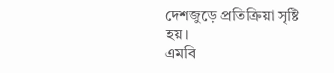দেশজুড়ে প্রতিক্রিয়া সৃষ্টি হয়।
এমবি